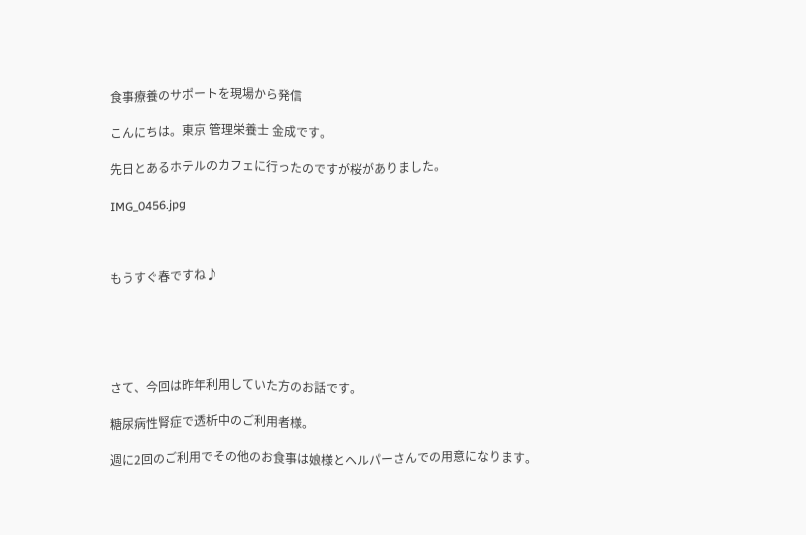食事療養のサポートを現場から発信

こんにちは。東京 管理栄養士 金成です。

先日とあるホテルのカフェに行ったのですが桜がありました。

IMG_0456.jpg



もうすぐ春ですね♪





さて、今回は昨年利用していた方のお話です。

糖尿病性腎症で透析中のご利用者様。

週に2回のご利用でその他のお食事は娘様とヘルパーさんでの用意になります。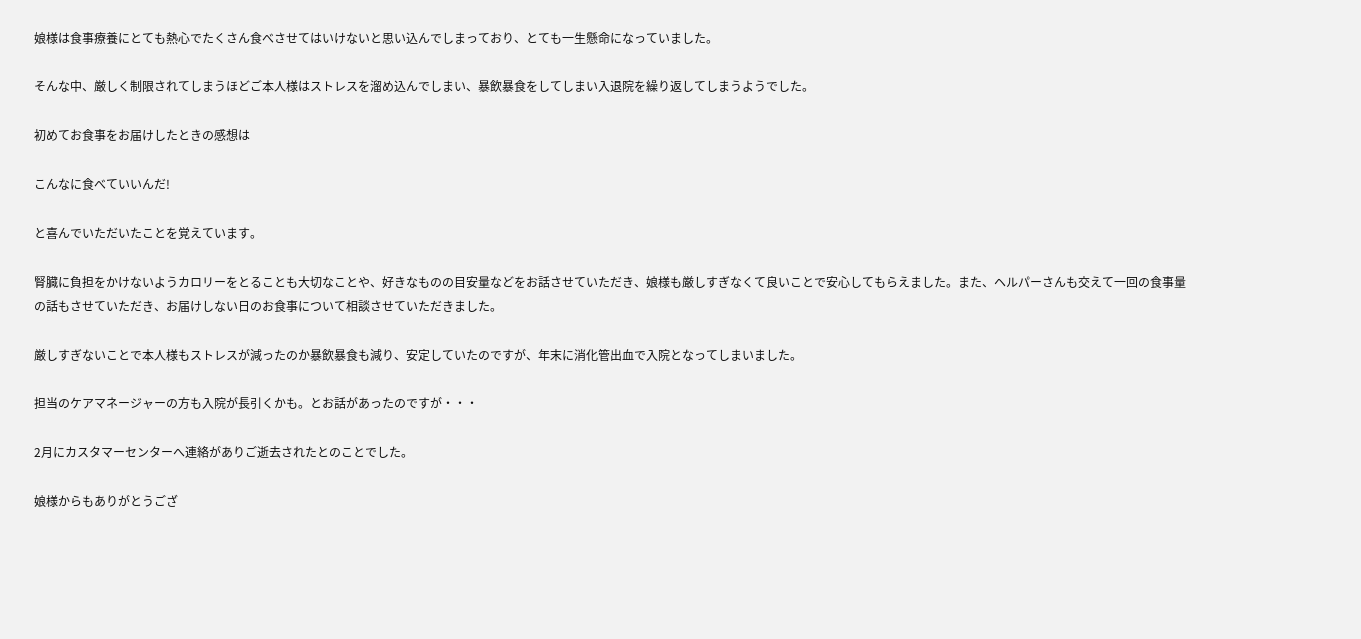娘様は食事療養にとても熱心でたくさん食べさせてはいけないと思い込んでしまっており、とても一生懸命になっていました。

そんな中、厳しく制限されてしまうほどご本人様はストレスを溜め込んでしまい、暴飲暴食をしてしまい入退院を繰り返してしまうようでした。

初めてお食事をお届けしたときの感想は

こんなに食べていいんだ!

と喜んでいただいたことを覚えています。

腎臓に負担をかけないようカロリーをとることも大切なことや、好きなものの目安量などをお話させていただき、娘様も厳しすぎなくて良いことで安心してもらえました。また、ヘルパーさんも交えて一回の食事量の話もさせていただき、お届けしない日のお食事について相談させていただきました。

厳しすぎないことで本人様もストレスが減ったのか暴飲暴食も減り、安定していたのですが、年末に消化管出血で入院となってしまいました。

担当のケアマネージャーの方も入院が長引くかも。とお話があったのですが・・・

2月にカスタマーセンターへ連絡がありご逝去されたとのことでした。

娘様からもありがとうござ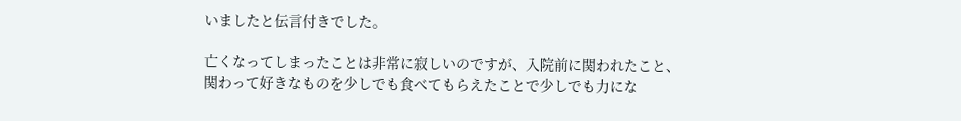いましたと伝言付きでした。

亡くなってしまったことは非常に寂しいのですが、入院前に関われたこと、関わって好きなものを少しでも食べてもらえたことで少しでも力にな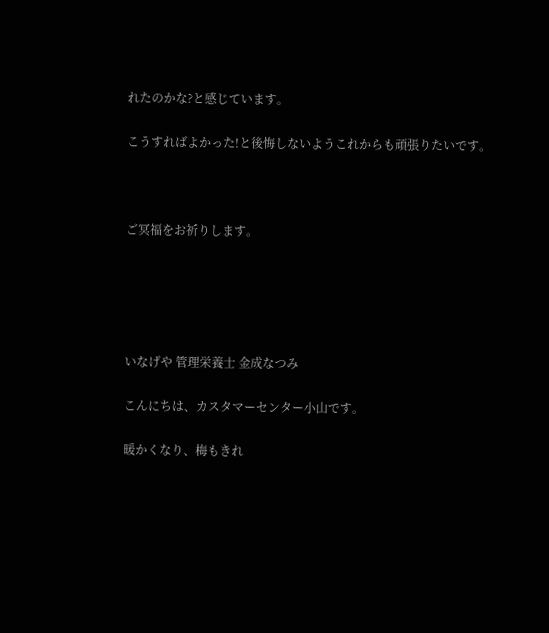れたのかな?と感じています。

こうすればよかった!と後悔しないようこれからも頑張りたいです。



ご冥福をお祈りします。





いなげや 管理栄養士 金成なつみ

こんにちは、カスタマーセンター小山です。

暖かくなり、梅もきれ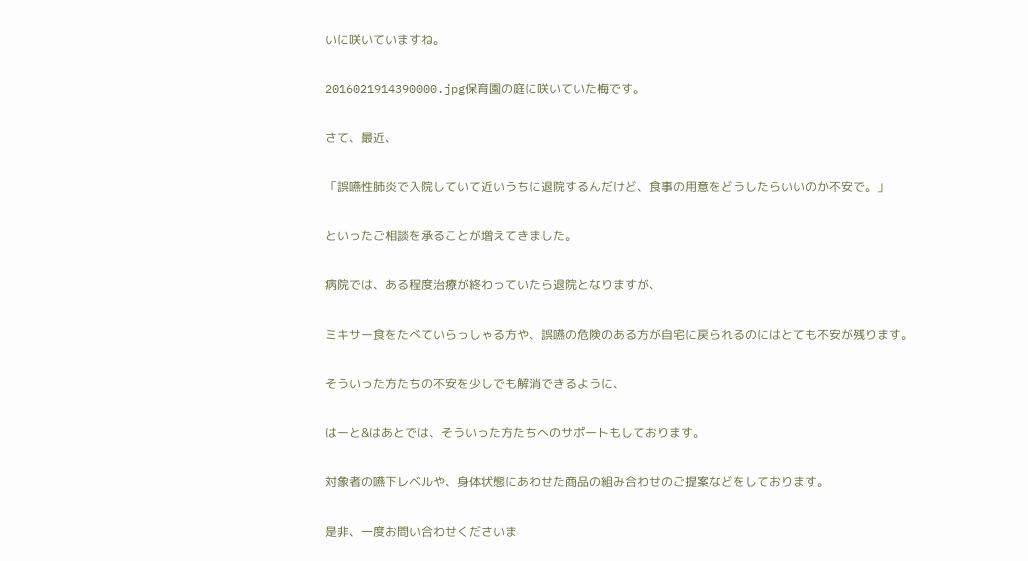いに咲いていますね。

2016021914390000.jpg保育園の庭に咲いていた梅です。

さて、最近、

「誤嚥性肺炎で入院していて近いうちに退院するんだけど、食事の用意をどうしたらいいのか不安で。」

といったご相談を承ることが増えてきました。

病院では、ある程度治療が終わっていたら退院となりますが、

ミキサー食をたべていらっしゃる方や、誤嚥の危険のある方が自宅に戻られるのにはとても不安が残ります。

そういった方たちの不安を少しでも解消できるように、

はーと&はあとでは、そういった方たちへのサポートもしております。

対象者の嚥下レベルや、身体状態にあわせた商品の組み合わせのご提案などをしております。

是非、一度お問い合わせくださいま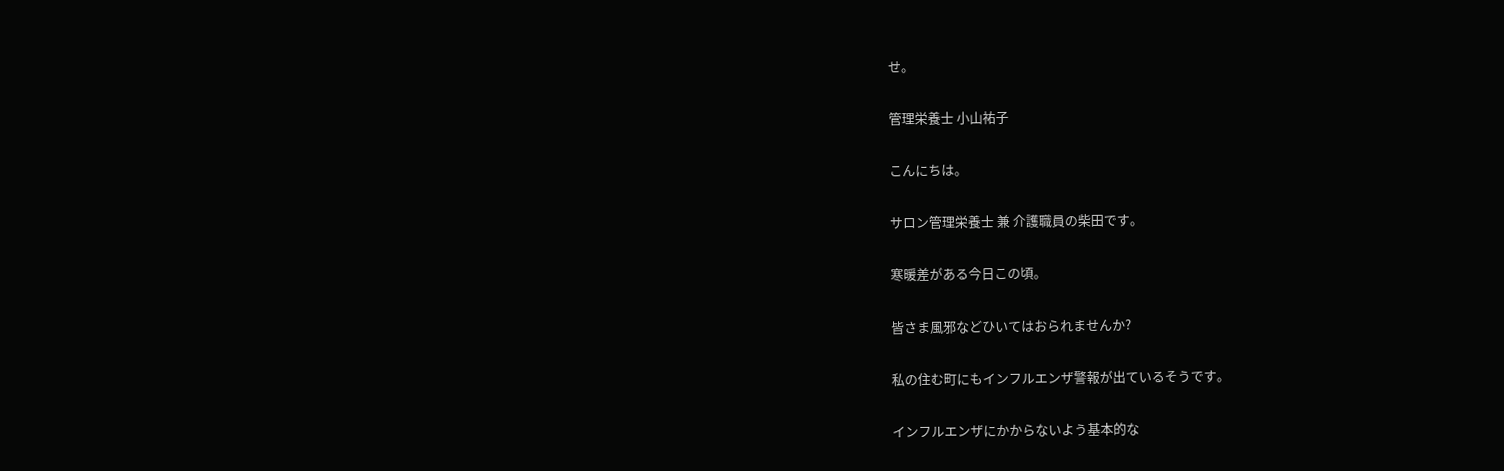せ。

管理栄養士 小山祐子

こんにちは。

サロン管理栄養士 兼 介護職員の柴田です。

寒暖差がある今日この頃。

皆さま風邪などひいてはおられませんか?

私の住む町にもインフルエンザ警報が出ているそうです。

インフルエンザにかからないよう基本的な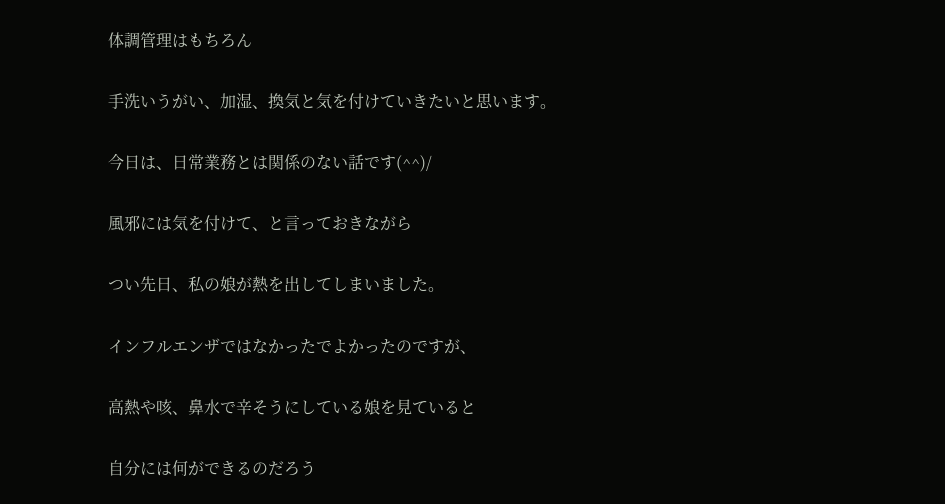体調管理はもちろん

手洗いうがい、加湿、換気と気を付けていきたいと思います。

今日は、日常業務とは関係のない話です(^^)/

風邪には気を付けて、と言っておきながら

つい先日、私の娘が熱を出してしまいました。

インフルエンザではなかったでよかったのですが、

高熱や咳、鼻水で辛そうにしている娘を見ていると

自分には何ができるのだろう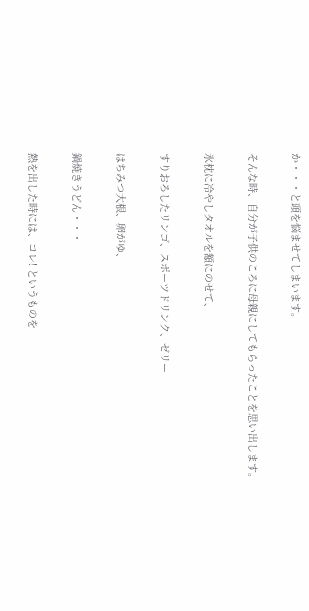か・・・と頭を悩ませてしまいます。

そんな時、自分が子供のころに母親にしてもらったことを思い出します。

氷枕に冷やしタオルを額にのせて、

すりおろしたリンゴ、スポーツドリンク、ゼリー

はちみつ大根、卵がゆ、

鍋焼きうどん・・・

熱を出した時には、コレ! というものを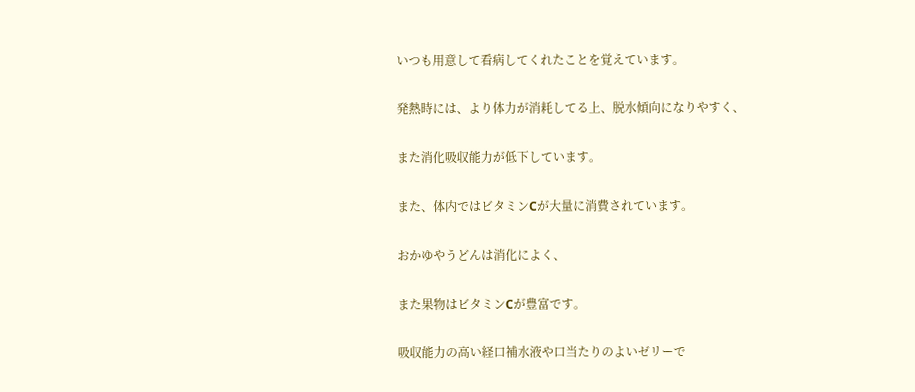いつも用意して看病してくれたことを覚えています。

発熱時には、より体力が消耗してる上、脱水傾向になりやすく、

また消化吸収能力が低下しています。

また、体内ではビタミンCが大量に消費されています。

おかゆやうどんは消化によく、

また果物はビタミンCが豊富です。

吸収能力の高い経口補水液や口当たりのよいゼリーで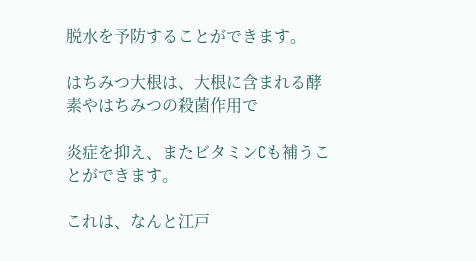脱水を予防することができます。

はちみつ大根は、大根に含まれる酵素やはちみつの殺菌作用で

炎症を抑え、またビタミンCも補うことができます。

これは、なんと江戸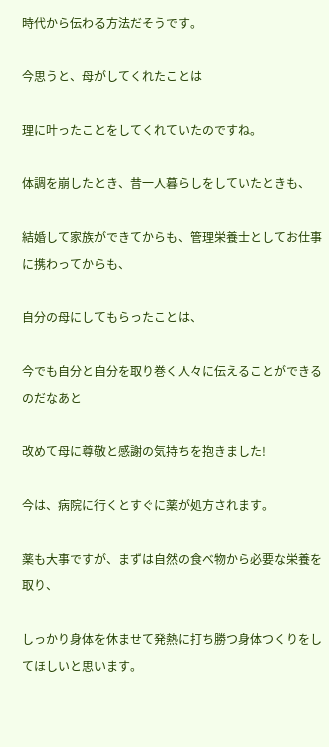時代から伝わる方法だそうです。

今思うと、母がしてくれたことは

理に叶ったことをしてくれていたのですね。

体調を崩したとき、昔一人暮らしをしていたときも、

結婚して家族ができてからも、管理栄養士としてお仕事に携わってからも、

自分の母にしてもらったことは、

今でも自分と自分を取り巻く人々に伝えることができるのだなあと

改めて母に尊敬と感謝の気持ちを抱きました!

今は、病院に行くとすぐに薬が処方されます。

薬も大事ですが、まずは自然の食べ物から必要な栄養を取り、

しっかり身体を休ませて発熱に打ち勝つ身体つくりをしてほしいと思います。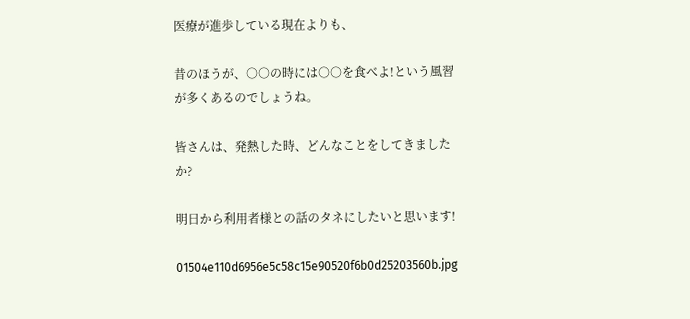医療が進歩している現在よりも、

昔のほうが、○○の時には○○を食べよ!という風習が多くあるのでしょうね。

皆さんは、発熱した時、どんなことをしてきましたか?

明日から利用者様との話のタネにしたいと思います!

01504e110d6956e5c58c15e90520f6b0d25203560b.jpg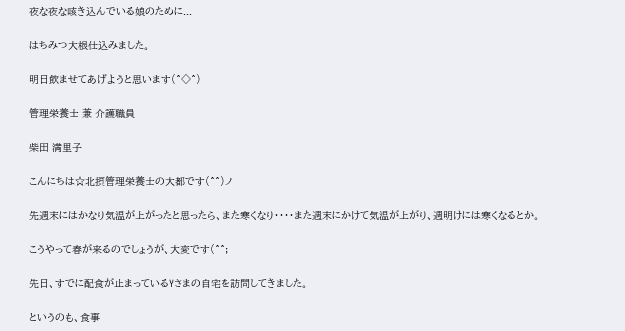夜な夜な咳き込んでいる娘のために...

はちみつ大根仕込みました。

明日飲ませてあげようと思います(^◇^)

管理栄養士 兼 介護職員

柴田 満里子

こんにちは☆北摂管理栄養士の大都です(^^)ノ

先週末にはかなり気温が上がったと思ったら、また寒くなり・・・・また週末にかけて気温が上がり、週明けには寒くなるとか。

こうやって春が来るのでしょうが、大変です(^^;

先日、すでに配食が止まっているYさまの自宅を訪問してきました。

というのも、食事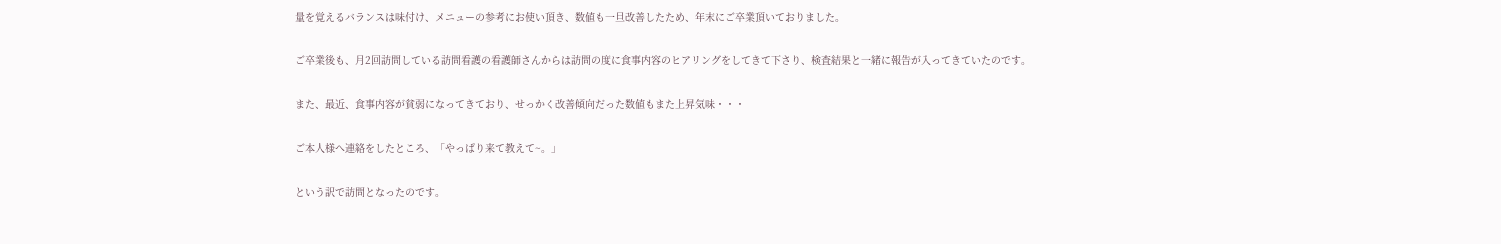量を覚えるバランスは味付け、メニューの参考にお使い頂き、数値も一旦改善したため、年末にご卒業頂いておりました。

ご卒業後も、月2回訪問している訪問看護の看護師さんからは訪問の度に食事内容のヒアリングをしてきて下さり、検査結果と一緒に報告が入ってきていたのです。

また、最近、食事内容が貧弱になってきており、せっかく改善傾向だった数値もまた上昇気味・・・

ご本人様へ連絡をしたところ、「やっぱり来て教えて~。」

という訳で訪問となったのです。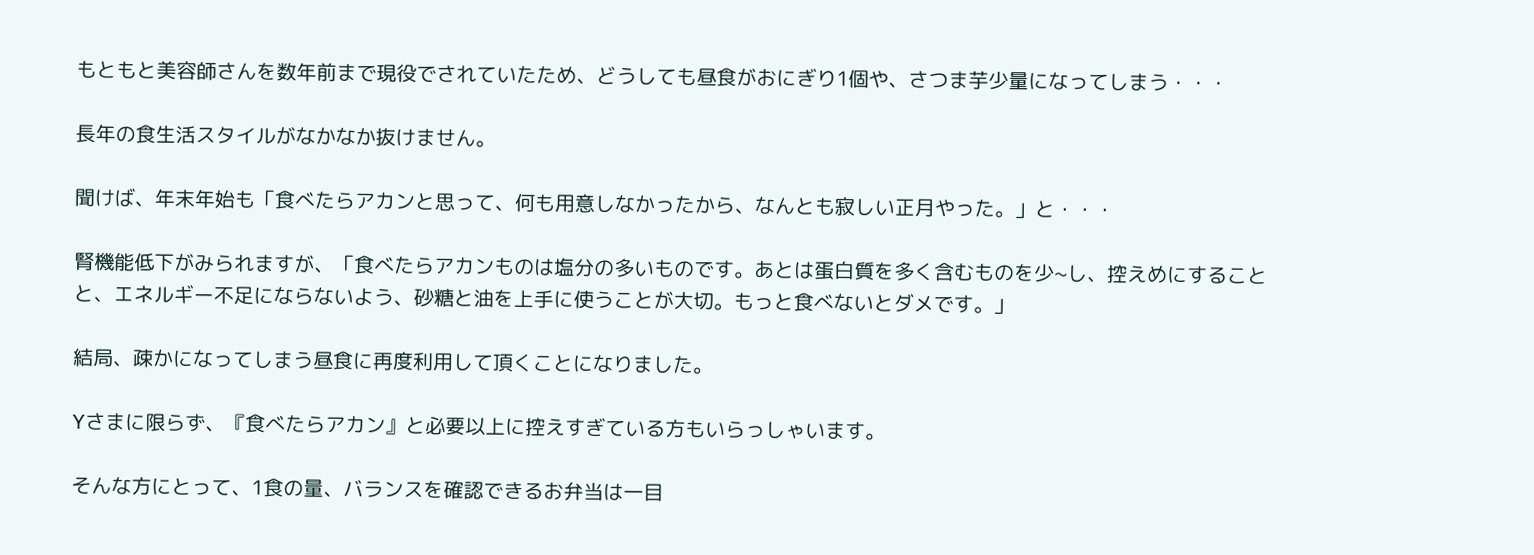もともと美容師さんを数年前まで現役でされていたため、どうしても昼食がおにぎり1個や、さつま芋少量になってしまう・・・

長年の食生活スタイルがなかなか抜けません。

聞けば、年末年始も「食べたらアカンと思って、何も用意しなかったから、なんとも寂しい正月やった。」と・・・

腎機能低下がみられますが、「食べたらアカンものは塩分の多いものです。あとは蛋白質を多く含むものを少~し、控えめにすることと、エネルギー不足にならないよう、砂糖と油を上手に使うことが大切。もっと食べないとダメです。」

結局、疎かになってしまう昼食に再度利用して頂くことになりました。

Yさまに限らず、『食べたらアカン』と必要以上に控えすぎている方もいらっしゃいます。

そんな方にとって、1食の量、バランスを確認できるお弁当は一目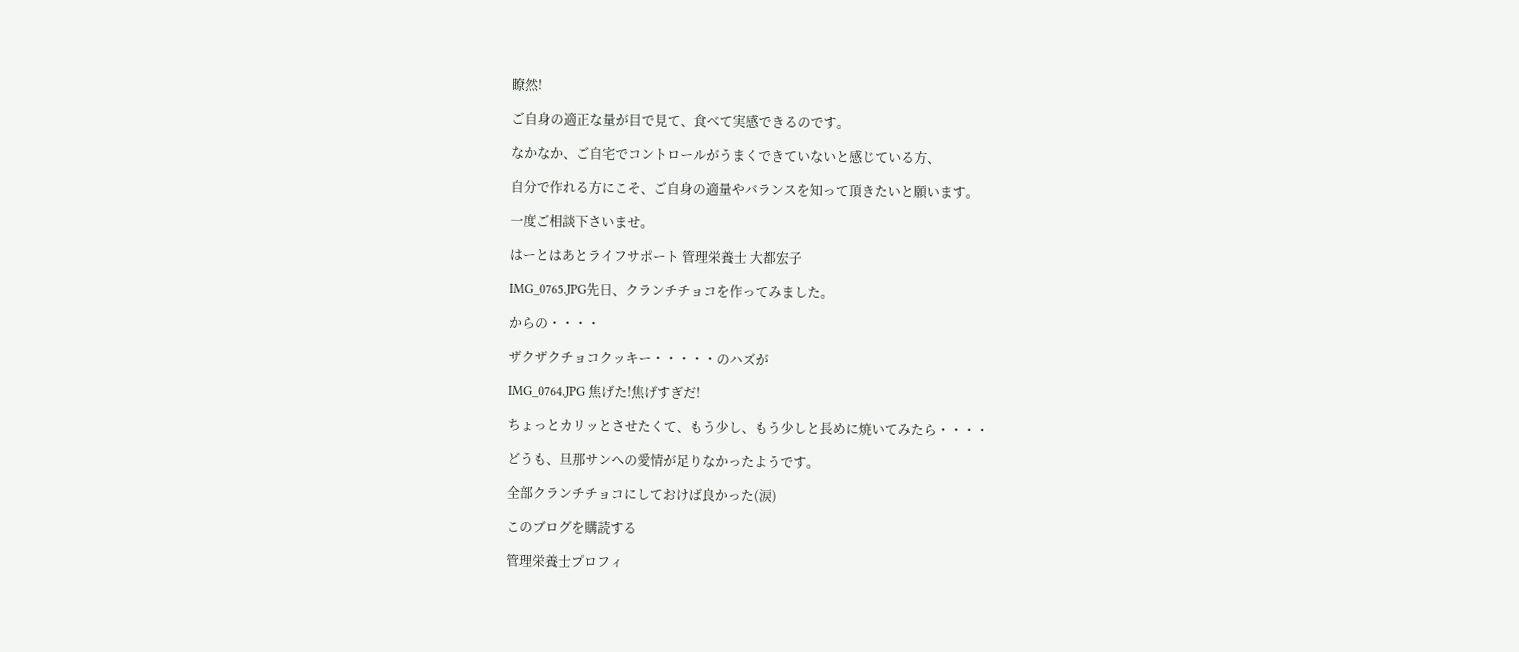瞭然!

ご自身の適正な量が目で見て、食べて実感できるのです。

なかなか、ご自宅でコントロールがうまくできていないと感じている方、

自分で作れる方にこそ、ご自身の適量やバランスを知って頂きたいと願います。

一度ご相談下さいませ。

はーとはあとライフサポート 管理栄養士 大都宏子

IMG_0765.JPG先日、クランチチョコを作ってみました。

からの・・・・

ザクザクチョコクッキー・・・・・のハズが

IMG_0764.JPG 焦げた!焦げすぎだ!

ちょっとカリッとさせたくて、もう少し、もう少しと長めに焼いてみたら・・・・

どうも、旦那サンへの愛情が足りなかったようです。

全部クランチチョコにしておけば良かった(涙)

このブログを購読する

管理栄養士プロフィ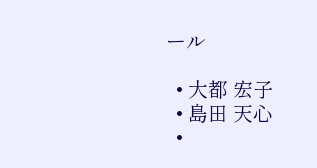ール

  • 大都 宏子
  • 島田 天心
  •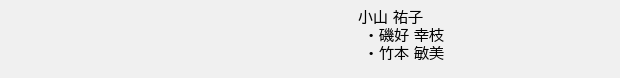小山 祐子
  • 磯好 幸枝
  • 竹本 敏美